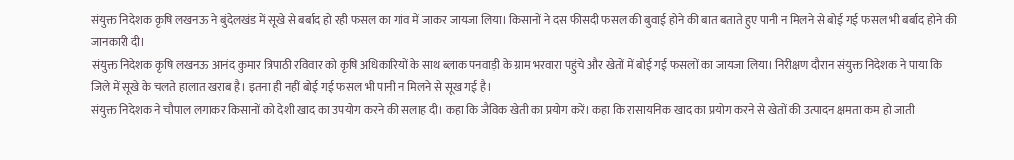संयुक्त निदेशक कृषि लखनऊ ने बुंदेलखंड में सूखे से बर्बाद हो रही फसल का गांव में जाकर जायजा लिया। किसानों ने दस फीसदी फसल की बुवाई होने की बात बताते हुए पानी न मिलने से बोई गई फसल भी बर्बाद होने की जानकारी दी।
संयुक्त निदेशक कृषि लखनऊ आनंद कुमार त्रिपाठी रविवार को कृषि अधिकारियों के साथ ब्लाक पनवाड़ी के ग्राम भरवारा पहुंचे और खेतों में बोई गई फसलों का जायजा लिया। निरीक्षण दौरान संयुक्त निदेशक ने पाया कि जिले में सूखे के चलते हालात खराब है। इतना ही नहीं बोई गई फसल भी पानी न मिलने से सूख गई है।
संयुक्त निदेशक ने चौपाल लगाकर किसानों को देशी खाद का उपयोग करने की सलाह दी। कहा कि जैविक खेती का प्रयोग करें। कहा कि रासायनिक खाद का प्रयोग करने से खेतों की उत्पादन क्षमता कम हो जाती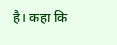है। कहा कि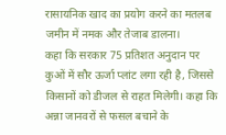रासायनिक खाद का प्रयोग करने का मतलब जमीन में नमक और तेजाब डालना।
कहा कि सरकार 75 प्रतिशत अनुदान पर कुओं में सौर ऊर्जा प्लांट लगा रही है, जिससे किसानों को डीजल से राहत मिलेगी। कहा कि अन्ना जानवरों से फसल बचाने के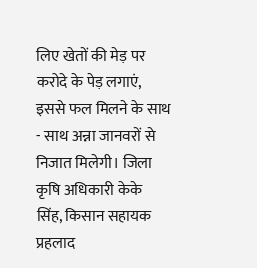लिए खेतों की मेड़ पर करोदे के पेड़ लगाएं, इससे फल मिलने के साथ - साथ अन्ना जानवरों से निजात मिलेगी। जिला कृषि अधिकारी केके सिंह, किसान सहायक प्रहलाद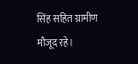सिंह सहित ग्रामीण मौजूद रहे।